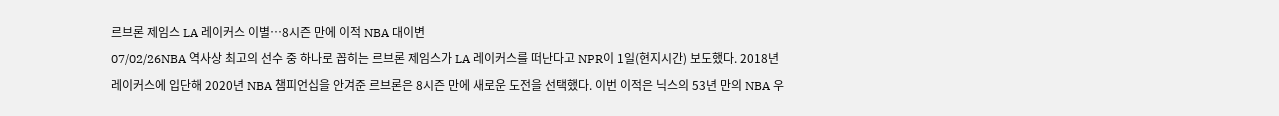르브론 제임스 LA 레이커스 이별…8시즌 만에 이적 NBA 대이변
07/02/26NBA 역사상 최고의 선수 중 하나로 꼽히는 르브론 제임스가 LA 레이커스를 떠난다고 NPR이 1일(현지시간) 보도했다. 2018년 레이커스에 입단해 2020년 NBA 챔피언십을 안겨준 르브론은 8시즌 만에 새로운 도전을 선택했다. 이번 이적은 닉스의 53년 만의 NBA 우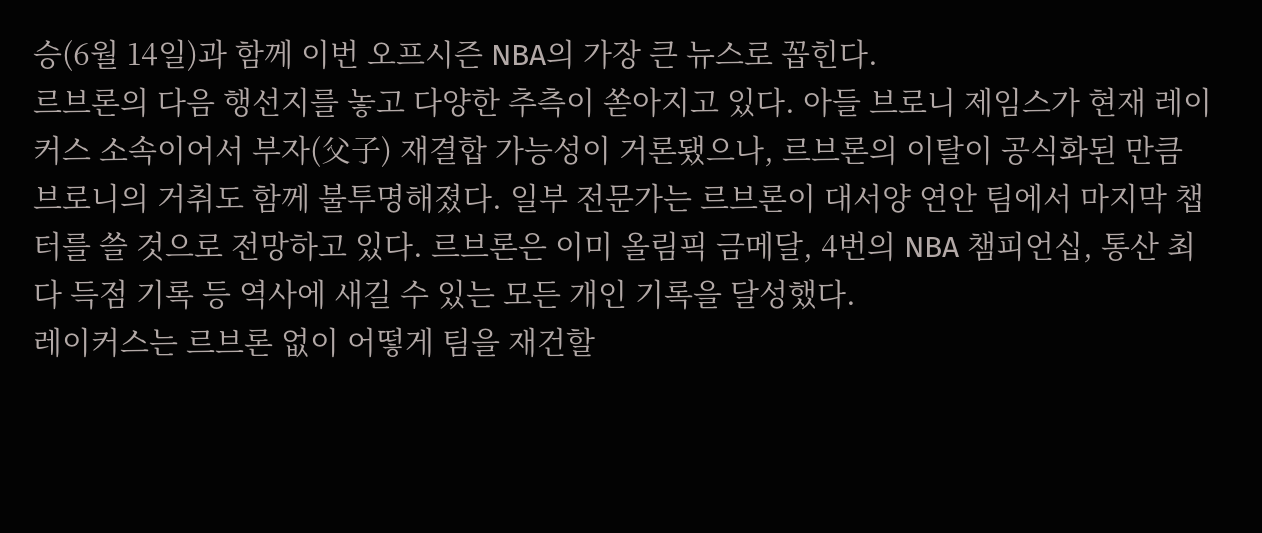승(6월 14일)과 함께 이번 오프시즌 NBA의 가장 큰 뉴스로 꼽힌다.
르브론의 다음 행선지를 놓고 다양한 추측이 쏟아지고 있다. 아들 브로니 제임스가 현재 레이커스 소속이어서 부자(父子) 재결합 가능성이 거론됐으나, 르브론의 이탈이 공식화된 만큼 브로니의 거취도 함께 불투명해졌다. 일부 전문가는 르브론이 대서양 연안 팀에서 마지막 챕터를 쓸 것으로 전망하고 있다. 르브론은 이미 올림픽 금메달, 4번의 NBA 챔피언십, 통산 최다 득점 기록 등 역사에 새길 수 있는 모든 개인 기록을 달성했다.
레이커스는 르브론 없이 어떻게 팀을 재건할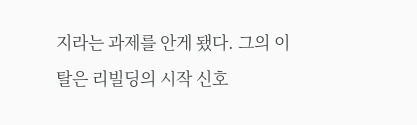지라는 과제를 안게 됐다. 그의 이탈은 리빌딩의 시작 신호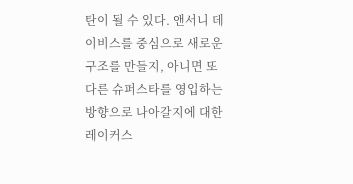탄이 될 수 있다. 앤서니 데이비스를 중심으로 새로운 구조를 만들지, 아니면 또 다른 슈퍼스타를 영입하는 방향으로 나아갈지에 대한 레이커스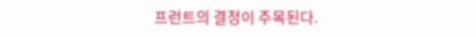프런트의 결정이 주목된다.